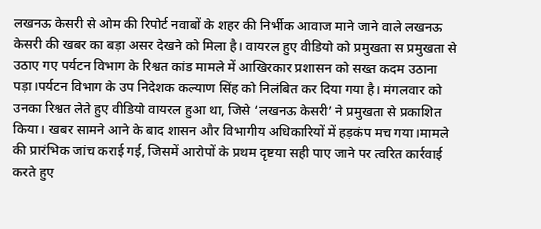लखनऊ केसरी से ओम की रिपोर्ट नवाबों के शहर की निर्भीक आवाज माने जाने वाले लखनऊ केसरी की खबर का बड़ा असर देखने को मिला है। वायरल हुए वीडियो को प्रमुखता स प्रमुखता से उठाए गए पर्यटन विभाग के रिश्वत कांड मामले में आखिरकार प्रशासन को सख्त कदम उठाना पड़ा।पर्यटन विभाग के उप निदेशक कल्याण सिंह को निलंबित कर दिया गया है। मंगलवार को उनका रिश्वत लेते हुए वीडियो वायरल हुआ था, जिसे ‘लखनऊ केसरी’ ने प्रमुखता से प्रकाशित किया। खबर सामने आने के बाद शासन और विभागीय अधिकारियों में हड़कंप मच गया।मामले की प्रारंभिक जांच कराई गई, जिसमें आरोपों के प्रथम दृष्टया सही पाए जाने पर त्वरित कार्रवाई करते हुए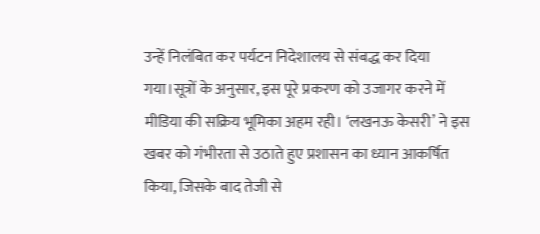उन्हें निलंबित कर पर्यटन निदेशालय से संबद्ध कर दिया गया।सूत्रों के अनुसार, इस पूरे प्रकरण को उजागर करने में मीडिया की सक्रिय भूमिका अहम रही। ‘लखनऊ केसरी’ ने इस खबर को गंभीरता से उठाते हुए प्रशासन का ध्यान आकर्षित किया, जिसके बाद तेजी से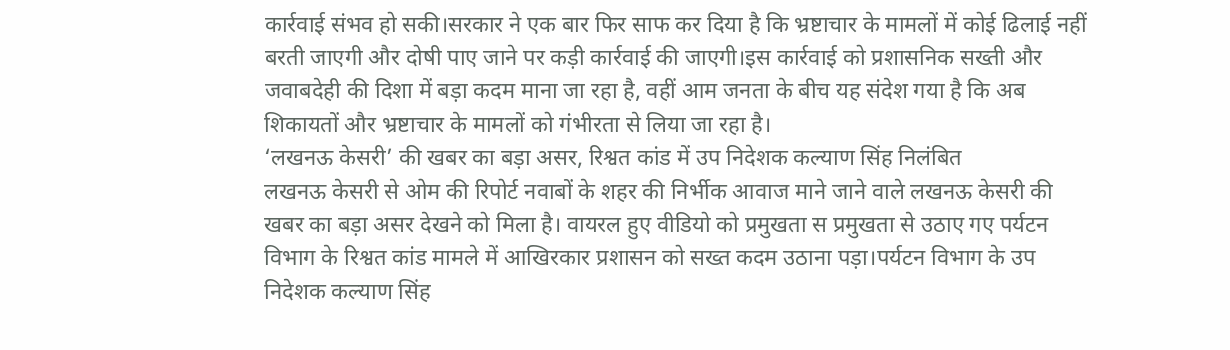कार्रवाई संभव हो सकी।सरकार ने एक बार फिर साफ कर दिया है कि भ्रष्टाचार के मामलों में कोई ढिलाई नहीं बरती जाएगी और दोषी पाए जाने पर कड़ी कार्रवाई की जाएगी।इस कार्रवाई को प्रशासनिक सख्ती और जवाबदेही की दिशा में बड़ा कदम माना जा रहा है, वहीं आम जनता के बीच यह संदेश गया है कि अब शिकायतों और भ्रष्टाचार के मामलों को गंभीरता से लिया जा रहा है।
‘लखनऊ केसरी’ की खबर का बड़ा असर, रिश्वत कांड में उप निदेशक कल्याण सिंह निलंबित
लखनऊ केसरी से ओम की रिपोर्ट नवाबों के शहर की निर्भीक आवाज माने जाने वाले लखनऊ केसरी की खबर का बड़ा असर देखने को मिला है। वायरल हुए वीडियो को प्रमुखता स प्रमुखता से उठाए गए पर्यटन विभाग के रिश्वत कांड मामले में आखिरकार प्रशासन को सख्त कदम उठाना पड़ा।पर्यटन विभाग के उप निदेशक कल्याण सिंह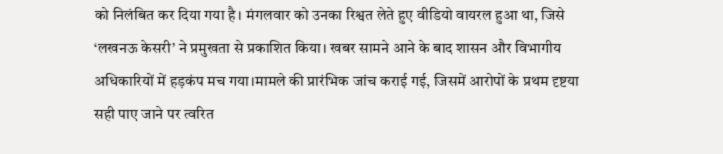को निलंबित कर दिया गया है। मंगलवार को उनका रिश्वत लेते हुए वीडियो वायरल हुआ था, जिसे ‘लखनऊ केसरी’ ने प्रमुखता से प्रकाशित किया। खबर सामने आने के बाद शासन और विभागीय अधिकारियों में हड़कंप मच गया।मामले की प्रारंभिक जांच कराई गई, जिसमें आरोपों के प्रथम दृष्टया सही पाए जाने पर त्वरित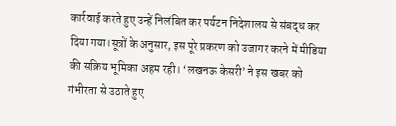कार्रवाई करते हुए उन्हें निलंबित कर पर्यटन निदेशालय से संबद्ध कर दिया गया।सूत्रों के अनुसार, इस पूरे प्रकरण को उजागर करने में मीडिया की सक्रिय भूमिका अहम रही। ‘लखनऊ केसरी’ ने इस खबर को गंभीरता से उठाते हुए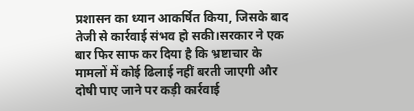प्रशासन का ध्यान आकर्षित किया, जिसके बाद तेजी से कार्रवाई संभव हो सकी।सरकार ने एक बार फिर साफ कर दिया है कि भ्रष्टाचार के मामलों में कोई ढिलाई नहीं बरती जाएगी और दोषी पाए जाने पर कड़ी कार्रवाई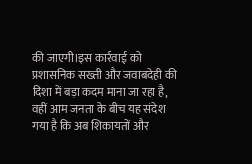की जाएगी।इस कार्रवाई को प्रशासनिक सख्ती और जवाबदेही की दिशा में बड़ा कदम माना जा रहा है, वहीं आम जनता के बीच यह संदेश गया है कि अब शिकायतों और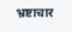भ्रष्टाचार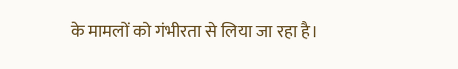के मामलों को गंभीरता से लिया जा रहा है।